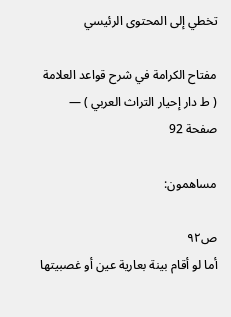تخطي إلى المحتوى الرئيسي

مفتاح الكرامة في شرح قواعد العلامة ( ط دار إحيار التراث العربي ) — صفحة 92

مساهمون:

ص٩٢
أما لو أقام بينة بعارية عين أو غصبيتها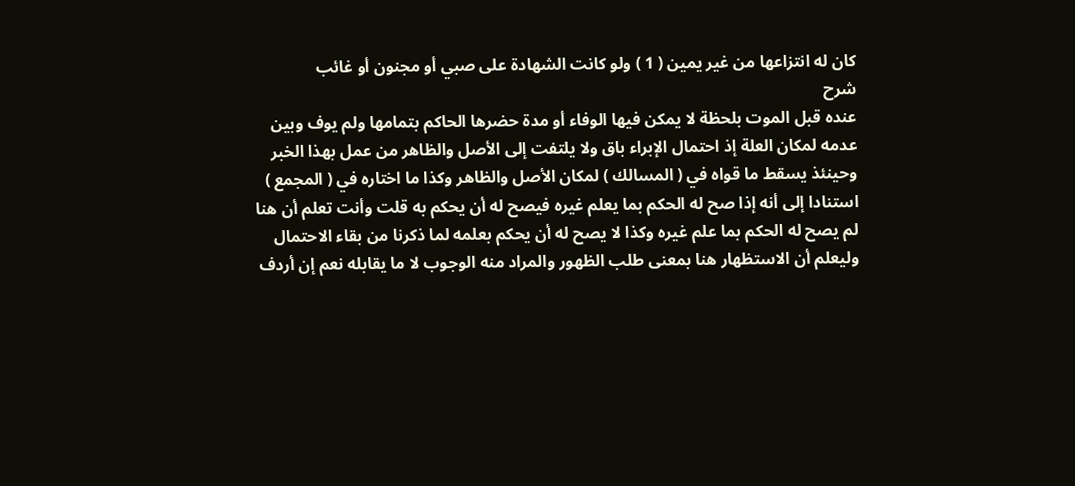كان له انتزاعها من غير يمين ( 1 ) ولو كانت الشهادة على صبي أو مجنون أو غائب
شرح
عنده قبل الموت بلحظة لا يمكن فيها الوفاء أو مدة حضرها الحاكم بتمامها ولم يوف وبين عدمه لمكان العلة إذ احتمال الإبراء باق ولا يلتفت إلى الأصل والظاهر من عمل بهذا الخبر وحينئذ يسقط ما قواه في ( المسالك ) لمكان الأصل والظاهر وكذا ما اختاره في ( المجمع ) استنادا إلى أنه إذا صح له الحكم بما يعلم غيره فيصح له أن يحكم به قلت وأنت تعلم أن هنا لم يصح له الحكم بما علم غيره وكذا لا يصح له أن يحكم بعلمه لما ذكرنا من بقاء الاحتمال وليعلم أن الاستظهار هنا بمعنى طلب الظهور والمراد منه الوجوب لا ما يقابله نعم إن أردف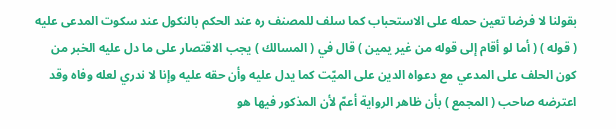بقولنا لا فرضا تعين حمله على الاستحباب كما سلف للمصنف ره عند الحكم بالنكول عند سكوت المدعى عليه ( قوله ) ( أما لو أقام إلى قوله من غير يمين ) قال في ( المسالك ) يجب الاقتصار على ما دل عليه الخبر من كون الحلف على المدعي مع دعواه الدين على الميّت كما يدل عليه وأن حقه عليه وإنا لا ندري لعله وفاه وقد اعترضه صاحب ( المجمع ) بأن ظاهر الرواية أعمّ لأن المذكور فيها هو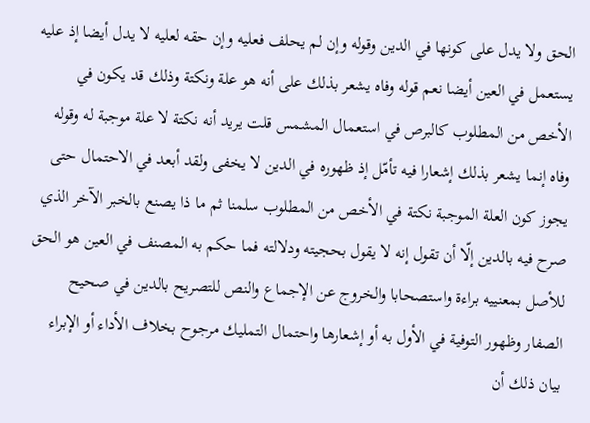الحق ولا يدل على كونها في الدين وقوله وإن لم يحلف فعليه وإن حقه لعليه لا يدل أيضا إذ عليه يستعمل في العين أيضا نعم قوله وفاه يشعر بذلك على أنه هو علة ونكتة وذلك قد يكون في الأخص من المطلوب كالبرص في استعمال المشمس قلت يريد أنه نكتة لا علة موجبة له وقوله وفاه إنما يشعر بذلك إشعارا فيه تأمّل إذ ظهوره في الدين لا يخفى ولقد أبعد في الاحتمال حتى يجوز كون العلة الموجبة نكتة في الأخص من المطلوب سلمنا ثم ما ذا يصنع بالخبر الآخر الذي صرح فيه بالدين إلّا أن تقول إنه لا يقول بحجيته ودلالته فما حكم به المصنف في العين هو الحق للأصل بمعنييه براءة واستصحابا والخروج عن الإجماع والنص للتصريح بالدين في صحيح الصفار وظهور التوفية في الأول به أو إشعارها واحتمال التمليك مرجوح بخلاف الأداء أو الإبراء بيان ذلك أن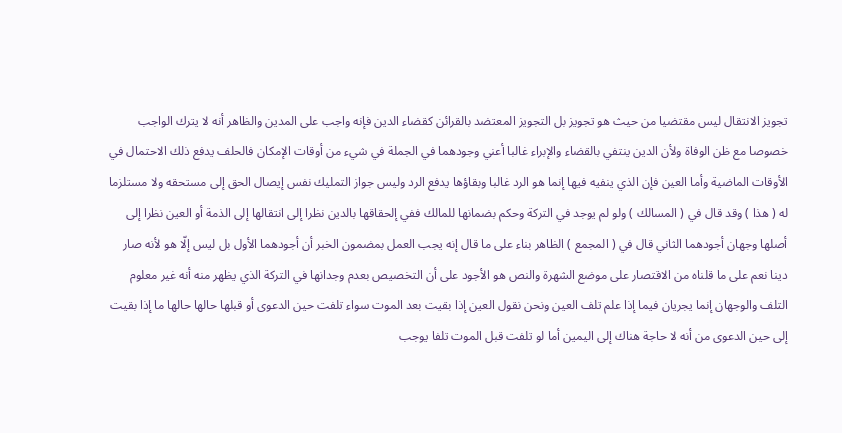تجويز الانتقال ليس مقتضيا من حيث هو تجويز بل التجويز المعتضد بالقرائن كقضاء الدين فإنه واجب على المدين والظاهر أنه لا يترك الواجب خصوصا مع ظن الوفاة ولأن الدين ينتفي بالقضاء والإبراء غالبا أعني وجودهما في الجملة في شيء من أوقات الإمكان فالحلف يدفع ذلك الاحتمال في الأوقات الماضية وأما العين فإن الذي ينفيه فيها إنما هو الرد غالبا وبقاؤها يدفع الرد وليس جواز التمليك نفس إيصال الحق إلى مستحقه ولا مستلزما له ( هذا ) وقد قال في ( المسالك ) ولو لم يوجد في التركة وحكم بضمانها للمالك ففي إلحقاقها بالدين نظرا إلى انتقالها إلى الذمة أو العين نظرا إلى أصلها وجهان أجودهما الثاني قال في ( المجمع ) الظاهر بناء على ما قال إنه يجب العمل بمضمون الخبر أن أجودهما الأول بل ليس إلّا هو لأنه صار دينا نعم على ما قلناه من الاقتصار على موضع الشهرة والنص هو الأجود على أن التخصيص بعدم وجدانها في التركة الذي يظهر منه أنه غير معلوم التلف والوجهان إنما يجريان فيما إذا علم تلف العين ونحن نقول العين إذا بقيت بعد الموت سواء تلفت حين الدعوى أو قبلها حالها حالها ما إذا بقيت إلى حين الدعوى من أنه لا حاجة هناك إلى اليمين أما لو تلفت قبل الموت تلفا يوجب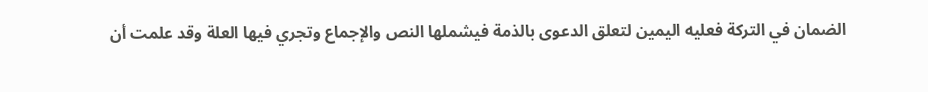الضمان في التركة فعليه اليمين لتعلق الدعوى بالذمة فيشملها النص والإجماع وتجري فيها العلة وقد علمت أن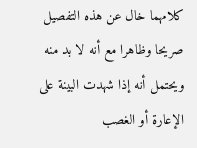كلامهما خال عن هذه التفصيل صريحا وظاهرا مع أنه لا بد منه ويحتمل أنه إذا شهدت البينة على الإعارة أو الغصب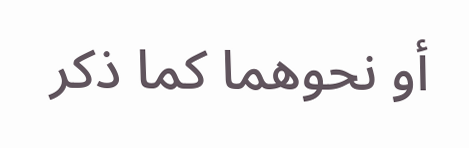أو نحوهما كما ذكر